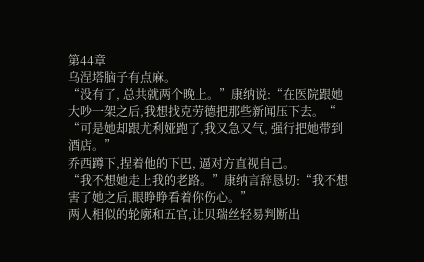第44章
乌涅塔脑子有点麻。
“没有了, 总共就两个晚上。”康纳说:“在医院跟她大吵一架之后,我想找克劳德把那些新闻压下去。“
“可是她却跟尤利娅跑了,我又急又气, 强行把她带到酒店。”
乔西蹲下,捏着他的下巴, 逼对方直视自己。
“我不想她走上我的老路。”康纳言辞恳切:“我不想害了她之后,眼睁睁看着你伤心。”
两人相似的轮廓和五官,让贝瑞丝轻易判断出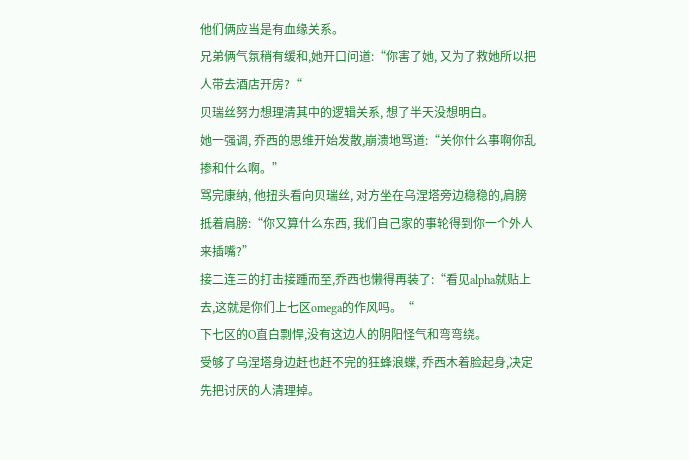他们俩应当是有血缘关系。
兄弟俩气氛稍有缓和,她开口问道:“你害了她, 又为了救她所以把人带去酒店开房?“
贝瑞丝努力想理清其中的逻辑关系, 想了半天没想明白。
她一强调, 乔西的思维开始发散,崩溃地骂道:“关你什么事啊你乱掺和什么啊。”
骂完康纳, 他扭头看向贝瑞丝, 对方坐在乌涅塔旁边稳稳的,肩膀抵着肩膀:“你又算什么东西, 我们自己家的事轮得到你一个外人来插嘴?”
接二连三的打击接踵而至,乔西也懒得再装了:“看见alpha就贴上去,这就是你们上七区omega的作风吗。“
下七区的O直白剽悍,没有这边人的阴阳怪气和弯弯绕。
受够了乌涅塔身边赶也赶不完的狂蜂浪蝶, 乔西木着脸起身,决定先把讨厌的人清理掉。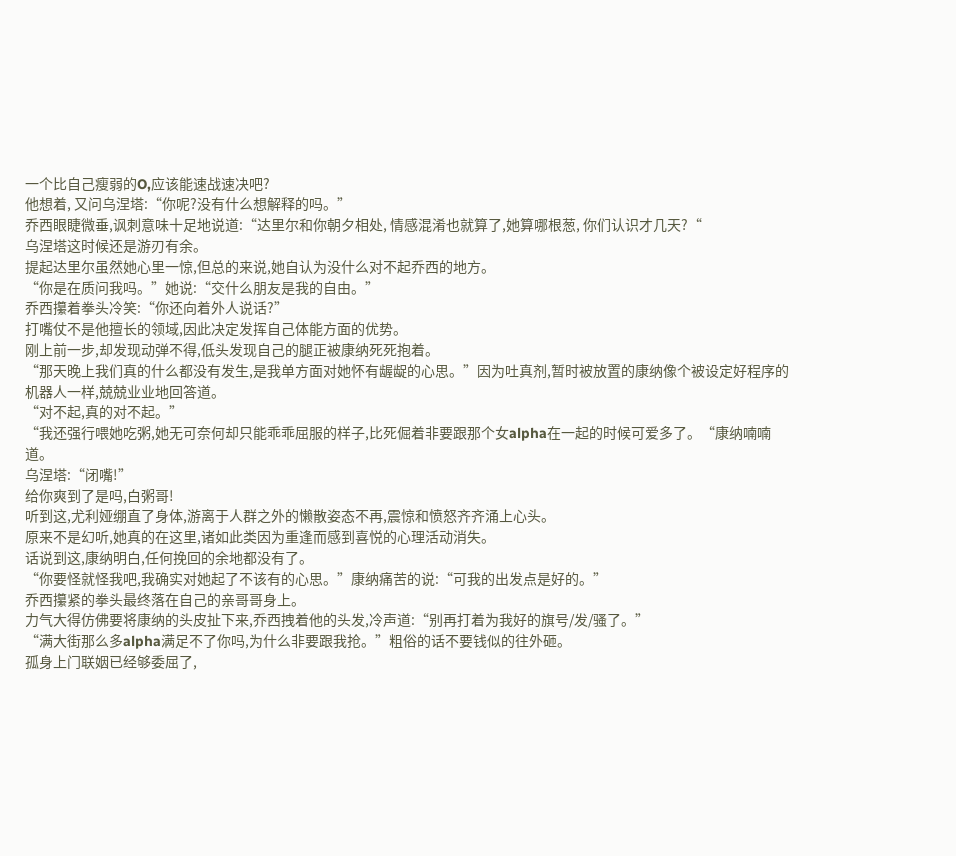一个比自己瘦弱的O,应该能速战速决吧?
他想着, 又问乌涅塔:“你呢?没有什么想解释的吗。”
乔西眼睫微垂,讽刺意味十足地说道:“达里尔和你朝夕相处, 情感混淆也就算了,她算哪根葱, 你们认识才几天?“
乌涅塔这时候还是游刃有余。
提起达里尔虽然她心里一惊,但总的来说,她自认为没什么对不起乔西的地方。
“你是在质问我吗。”她说:“交什么朋友是我的自由。”
乔西攥着拳头冷笑:“你还向着外人说话?”
打嘴仗不是他擅长的领域,因此决定发挥自己体能方面的优势。
刚上前一步,却发现动弹不得,低头发现自己的腿正被康纳死死抱着。
“那天晚上我们真的什么都没有发生,是我单方面对她怀有龌龊的心思。”因为吐真剂,暂时被放置的康纳像个被设定好程序的机器人一样,兢兢业业地回答道。
“对不起,真的对不起。”
“我还强行喂她吃粥,她无可奈何却只能乖乖屈服的样子,比死倔着非要跟那个女alpha在一起的时候可爱多了。“康纳喃喃道。
乌涅塔:“闭嘴!”
给你爽到了是吗,白粥哥!
听到这,尤利娅绷直了身体,游离于人群之外的懒散姿态不再,震惊和愤怒齐齐涌上心头。
原来不是幻听,她真的在这里,诸如此类因为重逢而感到喜悦的心理活动消失。
话说到这,康纳明白,任何挽回的余地都没有了。
“你要怪就怪我吧,我确实对她起了不该有的心思。”康纳痛苦的说:“可我的出发点是好的。”
乔西攥紧的拳头最终落在自己的亲哥哥身上。
力气大得仿佛要将康纳的头皮扯下来,乔西拽着他的头发,冷声道:“别再打着为我好的旗号/发/骚了。”
“满大街那么多alpha满足不了你吗,为什么非要跟我抢。”粗俗的话不要钱似的往外砸。
孤身上门联姻已经够委屈了,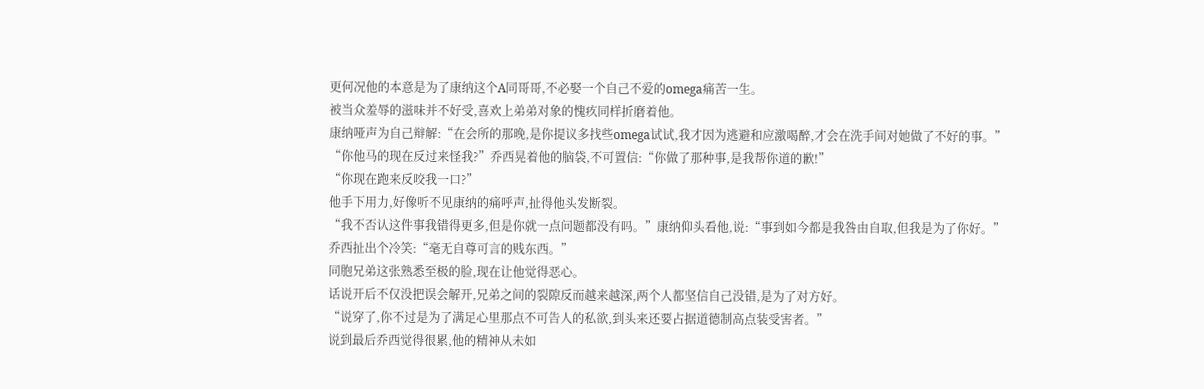更何况他的本意是为了康纳这个A同哥哥,不必娶一个自己不爱的omega痛苦一生。
被当众羞辱的滋味并不好受,喜欢上弟弟对象的愧疚同样折磨着他。
康纳哑声为自己辩解:“在会所的那晚,是你提议多找些omega试试,我才因为逃避和应激喝醉,才会在洗手间对她做了不好的事。”
“你他马的现在反过来怪我?”乔西晃着他的脑袋,不可置信:“你做了那种事,是我帮你道的歉!”
“你现在跑来反咬我一口?”
他手下用力,好像听不见康纳的痛呼声,扯得他头发断裂。
“我不否认这件事我错得更多,但是你就一点问题都没有吗。”康纳仰头看他,说:“事到如今都是我咎由自取,但我是为了你好。”
乔西扯出个冷笑:“毫无自尊可言的贱东西。”
同胞兄弟这张熟悉至极的脸,现在让他觉得恶心。
话说开后不仅没把误会解开,兄弟之间的裂隙反而越来越深,两个人都坚信自己没错,是为了对方好。
“说穿了,你不过是为了满足心里那点不可告人的私欲,到头来还要占据道德制高点装受害者。”
说到最后乔西觉得很累,他的精神从未如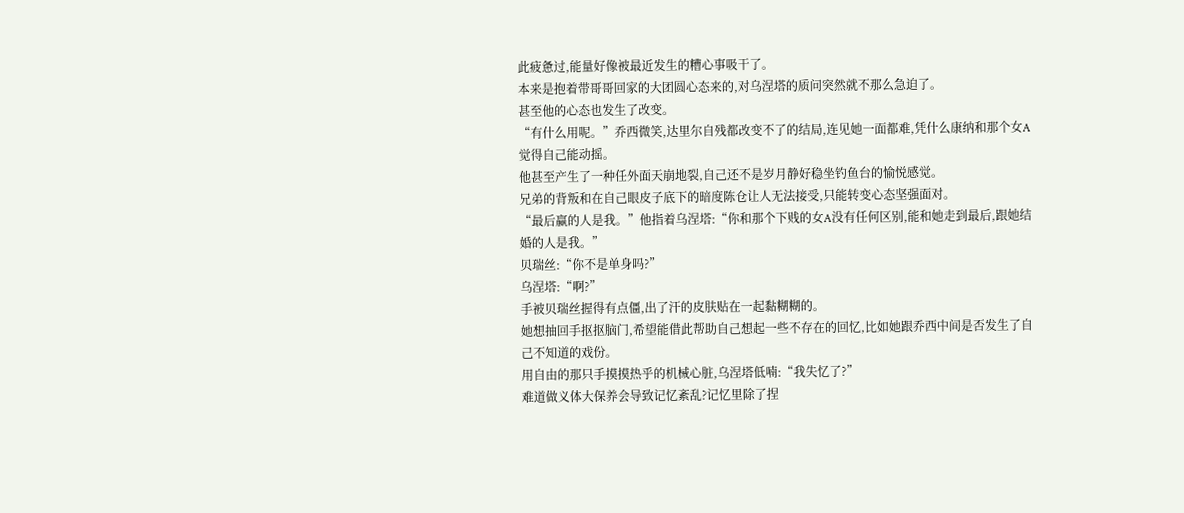此疲惫过,能量好像被最近发生的糟心事吸干了。
本来是抱着带哥哥回家的大团圆心态来的,对乌涅塔的质问突然就不那么急迫了。
甚至他的心态也发生了改变。
“有什么用呢。”乔西微笑,达里尔自残都改变不了的结局,连见她一面都难,凭什么康纳和那个女A觉得自己能动摇。
他甚至产生了一种任外面天崩地裂,自己还不是岁月静好稳坐钓鱼台的愉悦感觉。
兄弟的背叛和在自己眼皮子底下的暗度陈仓让人无法接受,只能转变心态坚强面对。
“最后赢的人是我。”他指着乌涅塔:“你和那个下贱的女A没有任何区别,能和她走到最后,跟她结婚的人是我。”
贝瑞丝:“你不是单身吗?”
乌涅塔:“啊?”
手被贝瑞丝握得有点僵,出了汗的皮肤贴在一起黏糊糊的。
她想抽回手抠抠脑门,希望能借此帮助自己想起一些不存在的回忆,比如她跟乔西中间是否发生了自己不知道的戏份。
用自由的那只手摸摸热乎的机械心脏,乌涅塔低喃:“我失忆了?”
难道做义体大保养会导致记忆紊乱?记忆里除了捏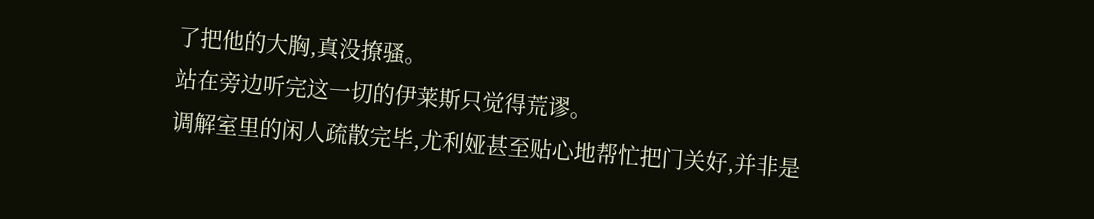了把他的大胸,真没撩骚。
站在旁边听完这一切的伊莱斯只觉得荒谬。
调解室里的闲人疏散完毕,尤利娅甚至贴心地帮忙把门关好,并非是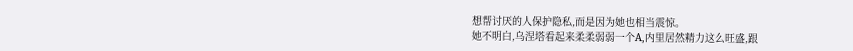想帮讨厌的人保护隐私,而是因为她也相当震惊。
她不明白,乌涅塔看起来柔柔弱弱一个A,内里居然精力这么旺盛,跟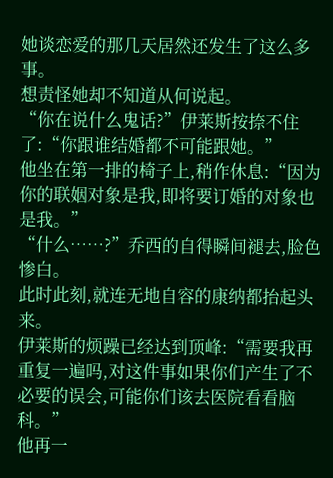她谈恋爱的那几天居然还发生了这么多事。
想责怪她却不知道从何说起。
“你在说什么鬼话?”伊莱斯按捺不住了:“你跟谁结婚都不可能跟她。”
他坐在第一排的椅子上,稍作休息:“因为你的联姻对象是我,即将要订婚的对象也是我。”
“什么……?”乔西的自得瞬间褪去,脸色惨白。
此时此刻,就连无地自容的康纳都抬起头来。
伊莱斯的烦躁已经达到顶峰:“需要我再重复一遍吗,对这件事如果你们产生了不必要的误会,可能你们该去医院看看脑科。”
他再一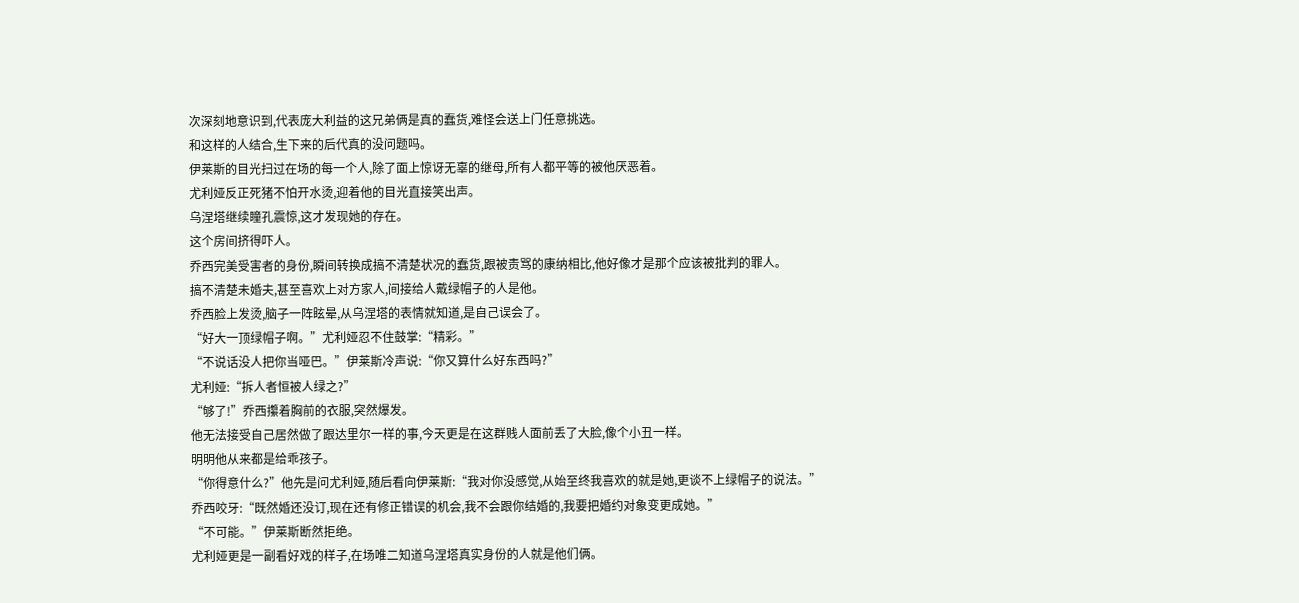次深刻地意识到,代表庞大利益的这兄弟俩是真的蠢货,难怪会送上门任意挑选。
和这样的人结合,生下来的后代真的没问题吗。
伊莱斯的目光扫过在场的每一个人,除了面上惊讶无辜的继母,所有人都平等的被他厌恶着。
尤利娅反正死猪不怕开水烫,迎着他的目光直接笑出声。
乌涅塔继续瞳孔震惊,这才发现她的存在。
这个房间挤得吓人。
乔西完美受害者的身份,瞬间转换成搞不清楚状况的蠢货,跟被责骂的康纳相比,他好像才是那个应该被批判的罪人。
搞不清楚未婚夫,甚至喜欢上对方家人,间接给人戴绿帽子的人是他。
乔西脸上发烫,脑子一阵眩晕,从乌涅塔的表情就知道,是自己误会了。
“好大一顶绿帽子啊。”尤利娅忍不住鼓掌:“精彩。”
“不说话没人把你当哑巴。”伊莱斯冷声说:“你又算什么好东西吗?”
尤利娅:“拆人者恒被人绿之?”
“够了!”乔西攥着胸前的衣服,突然爆发。
他无法接受自己居然做了跟达里尔一样的事,今天更是在这群贱人面前丢了大脸,像个小丑一样。
明明他从来都是给乖孩子。
“你得意什么?”他先是问尤利娅,随后看向伊莱斯:“我对你没感觉,从始至终我喜欢的就是她,更谈不上绿帽子的说法。”
乔西咬牙:“既然婚还没订,现在还有修正错误的机会,我不会跟你结婚的,我要把婚约对象变更成她。”
“不可能。”伊莱斯断然拒绝。
尤利娅更是一副看好戏的样子,在场唯二知道乌涅塔真实身份的人就是他们俩。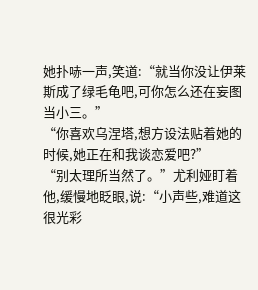她扑哧一声,笑道:“就当你没让伊莱斯成了绿毛龟吧,可你怎么还在妄图当小三。”
“你喜欢乌涅塔,想方设法贴着她的时候,她正在和我谈恋爱吧?”
“别太理所当然了。”尤利娅盯着他,缓慢地眨眼,说:“小声些,难道这很光彩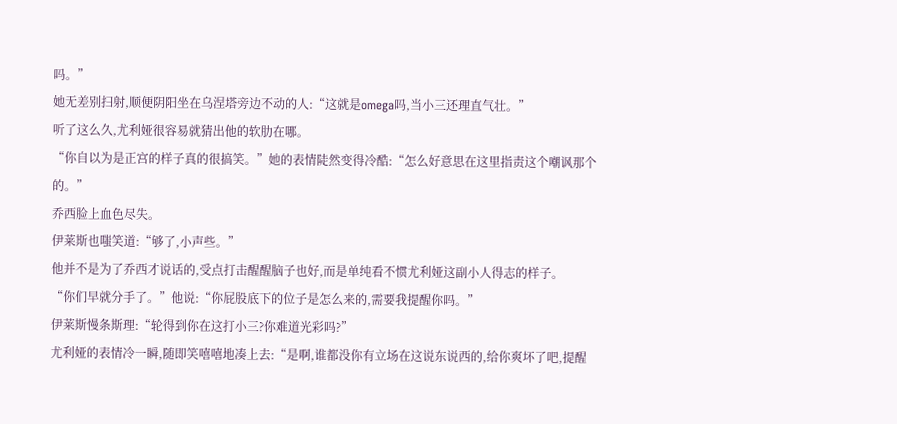吗。”
她无差别扫射,顺便阴阳坐在乌涅塔旁边不动的人:“这就是omega吗,当小三还理直气壮。”
听了这么久,尤利娅很容易就猜出他的软肋在哪。
“你自以为是正宫的样子真的很搞笑。”她的表情陡然变得冷酷:“怎么好意思在这里指责这个嘲讽那个的。”
乔西脸上血色尽失。
伊莱斯也嗤笑道:“够了,小声些。”
他并不是为了乔西才说话的,受点打击醒醒脑子也好,而是单纯看不惯尤利娅这副小人得志的样子。
“你们早就分手了。”他说:“你屁股底下的位子是怎么来的,需要我提醒你吗。”
伊莱斯慢条斯理:“轮得到你在这打小三?你难道光彩吗?”
尤利娅的表情冷一瞬,随即笑嘻嘻地凑上去:“是啊,谁都没你有立场在这说东说西的,给你爽坏了吧,提醒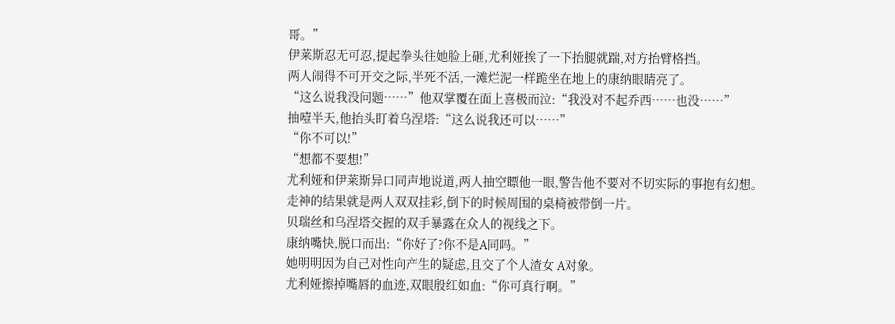哥。”
伊莱斯忍无可忍,提起拳头往她脸上砸,尤利娅挨了一下抬腿就踹,对方抬臂格挡。
两人闹得不可开交之际,半死不活,一滩烂泥一样跪坐在地上的康纳眼睛亮了。
“这么说我没问题……”他双掌覆在面上喜极而泣:“我没对不起乔西……也没……”
抽噎半天,他抬头盯着乌涅塔:“这么说我还可以……”
“你不可以!”
“想都不要想!”
尤利娅和伊莱斯异口同声地说道,两人抽空瞟他一眼,警告他不要对不切实际的事抱有幻想。
走神的结果就是两人双双挂彩,倒下的时候周围的桌椅被带倒一片。
贝瑞丝和乌涅塔交握的双手暴露在众人的视线之下。
康纳嘴快,脱口而出:“你好了?你不是A同吗。”
她明明因为自己对性向产生的疑虑,且交了个人渣女 A对象。
尤利娅擦掉嘴唇的血迹,双眼殷红如血:“你可真行啊。”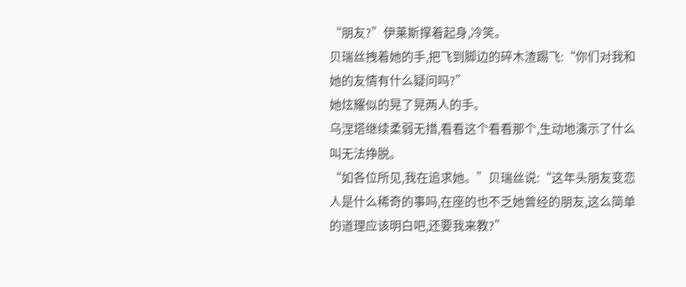“朋友?”伊莱斯撑着起身,冷笑。
贝瑞丝拽着她的手,把飞到脚边的碎木渣踢飞:“你们对我和她的友情有什么疑问吗?”
她炫耀似的晃了晃两人的手。
乌涅塔继续柔弱无措,看看这个看看那个,生动地演示了什么叫无法挣脱。
“如各位所见,我在追求她。”贝瑞丝说:“这年头朋友变恋人是什么稀奇的事吗,在座的也不乏她曾经的朋友,这么简单的道理应该明白吧,还要我来教?”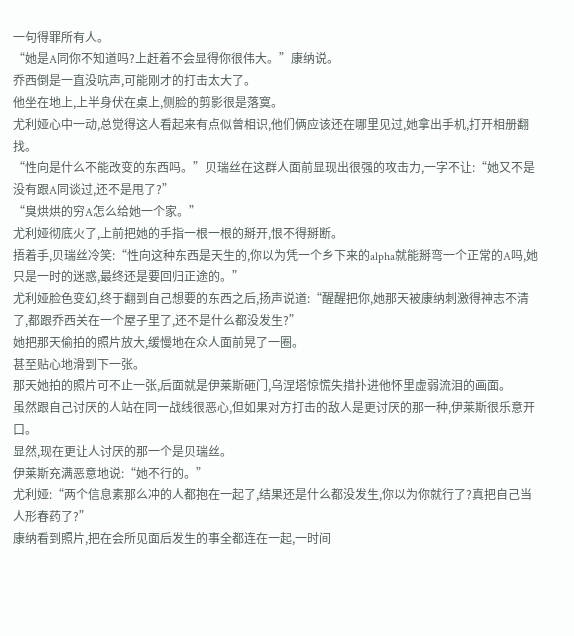一句得罪所有人。
“她是A同你不知道吗?上赶着不会显得你很伟大。”康纳说。
乔西倒是一直没吭声,可能刚才的打击太大了。
他坐在地上,上半身伏在桌上,侧脸的剪影很是落寞。
尤利娅心中一动,总觉得这人看起来有点似曾相识,他们俩应该还在哪里见过,她拿出手机,打开相册翻找。
“性向是什么不能改变的东西吗。”贝瑞丝在这群人面前显现出很强的攻击力,一字不让:“她又不是没有跟A同谈过,还不是甩了?”
“臭烘烘的穷A怎么给她一个家。”
尤利娅彻底火了,上前把她的手指一根一根的掰开,恨不得掰断。
捂着手,贝瑞丝冷笑:“性向这种东西是天生的,你以为凭一个乡下来的alpha就能掰弯一个正常的A吗,她只是一时的迷惑,最终还是要回归正途的。”
尤利娅脸色变幻,终于翻到自己想要的东西之后,扬声说道:“醒醒把你,她那天被康纳刺激得神志不清了,都跟乔西关在一个屋子里了,还不是什么都没发生?”
她把那天偷拍的照片放大,缓慢地在众人面前晃了一圈。
甚至贴心地滑到下一张。
那天她拍的照片可不止一张,后面就是伊莱斯砸门,乌涅塔惊慌失措扑进他怀里虚弱流泪的画面。
虽然跟自己讨厌的人站在同一战线很恶心,但如果对方打击的敌人是更讨厌的那一种,伊莱斯很乐意开口。
显然,现在更让人讨厌的那一个是贝瑞丝。
伊莱斯充满恶意地说:“她不行的。”
尤利娅:“两个信息素那么冲的人都抱在一起了,结果还是什么都没发生,你以为你就行了?真把自己当人形春药了?”
康纳看到照片,把在会所见面后发生的事全都连在一起,一时间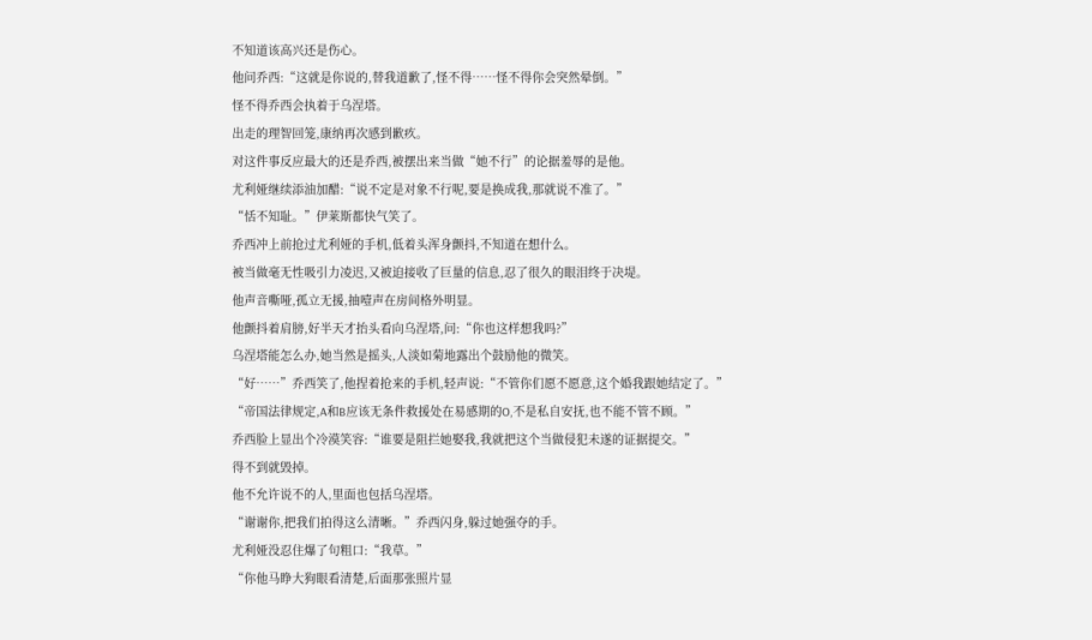不知道该高兴还是伤心。
他问乔西:“这就是你说的,替我道歉了,怪不得……怪不得你会突然晕倒。”
怪不得乔西会执着于乌涅塔。
出走的理智回笼,康纳再次感到歉疚。
对这件事反应最大的还是乔西,被摆出来当做“她不行”的论据羞辱的是他。
尤利娅继续添油加醋:“说不定是对象不行呢,要是换成我,那就说不准了。”
“恬不知耻。”伊莱斯都快气笑了。
乔西冲上前抢过尤利娅的手机,低着头浑身颤抖,不知道在想什么。
被当做毫无性吸引力凌迟,又被迫接收了巨量的信息,忍了很久的眼泪终于决堤。
他声音嘶哑,孤立无援,抽噎声在房间格外明显。
他颤抖着肩膀,好半天才抬头看向乌涅塔,问:“你也这样想我吗?”
乌涅塔能怎么办,她当然是摇头,人淡如菊地露出个鼓励他的微笑。
“好……”乔西笑了,他捏着抢来的手机,轻声说:“不管你们愿不愿意,这个婚我跟她结定了。”
“帝国法律规定,A和B应该无条件救援处在易感期的O,不是私自安抚,也不能不管不顾。”
乔西脸上显出个冷漠笑容:“谁要是阻拦她娶我,我就把这个当做侵犯未遂的证据提交。”
得不到就毁掉。
他不允许说不的人,里面也包括乌涅塔。
“谢谢你,把我们拍得这么清晰。”乔西闪身,躲过她强夺的手。
尤利娅没忍住爆了句粗口:“我草。”
“你他马睁大狗眼看清楚,后面那张照片显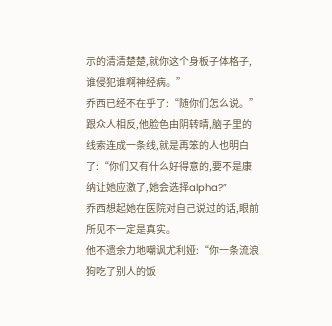示的清清楚楚,就你这个身板子体格子,谁侵犯谁啊神经病。”
乔西已经不在乎了:“随你们怎么说。”
跟众人相反,他脸色由阴转晴,脑子里的线索连成一条线,就是再笨的人也明白了:“你们又有什么好得意的,要不是康纳让她应激了,她会选择alpha?”
乔西想起她在医院对自己说过的话,眼前所见不一定是真实。
他不遗余力地嘲讽尤利娅:“你一条流浪狗吃了别人的饭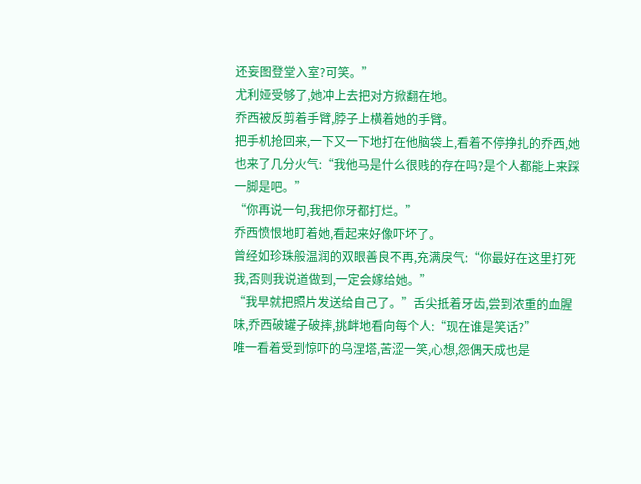还妄图登堂入室?可笑。”
尤利娅受够了,她冲上去把对方掀翻在地。
乔西被反剪着手臂,脖子上横着她的手臂。
把手机抢回来,一下又一下地打在他脑袋上,看着不停挣扎的乔西,她也来了几分火气:“我他马是什么很贱的存在吗?是个人都能上来踩一脚是吧。”
“你再说一句,我把你牙都打烂。”
乔西愤恨地盯着她,看起来好像吓坏了。
曾经如珍珠般温润的双眼善良不再,充满戾气:“你最好在这里打死我,否则我说道做到,一定会嫁给她。”
“我早就把照片发送给自己了。”舌尖抵着牙齿,尝到浓重的血腥味,乔西破罐子破摔,挑衅地看向每个人:“现在谁是笑话?”
唯一看着受到惊吓的乌涅塔,苦涩一笑,心想,怨偶天成也是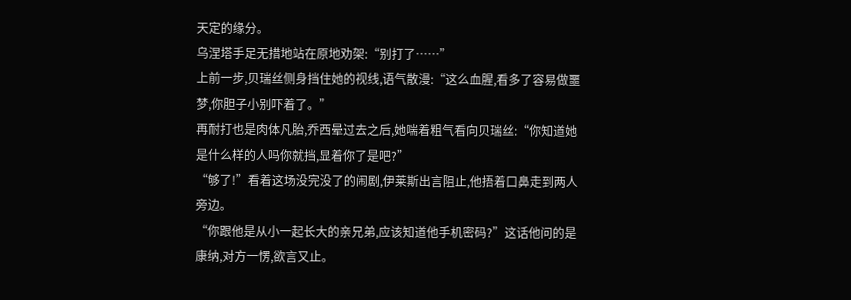天定的缘分。
乌涅塔手足无措地站在原地劝架:“别打了……”
上前一步,贝瑞丝侧身挡住她的视线,语气散漫:“这么血腥,看多了容易做噩梦,你胆子小别吓着了。”
再耐打也是肉体凡胎,乔西晕过去之后,她喘着粗气看向贝瑞丝:“你知道她是什么样的人吗你就挡,显着你了是吧?”
“够了!”看着这场没完没了的闹剧,伊莱斯出言阻止,他捂着口鼻走到两人旁边。
“你跟他是从小一起长大的亲兄弟,应该知道他手机密码?”这话他问的是康纳,对方一愣,欲言又止。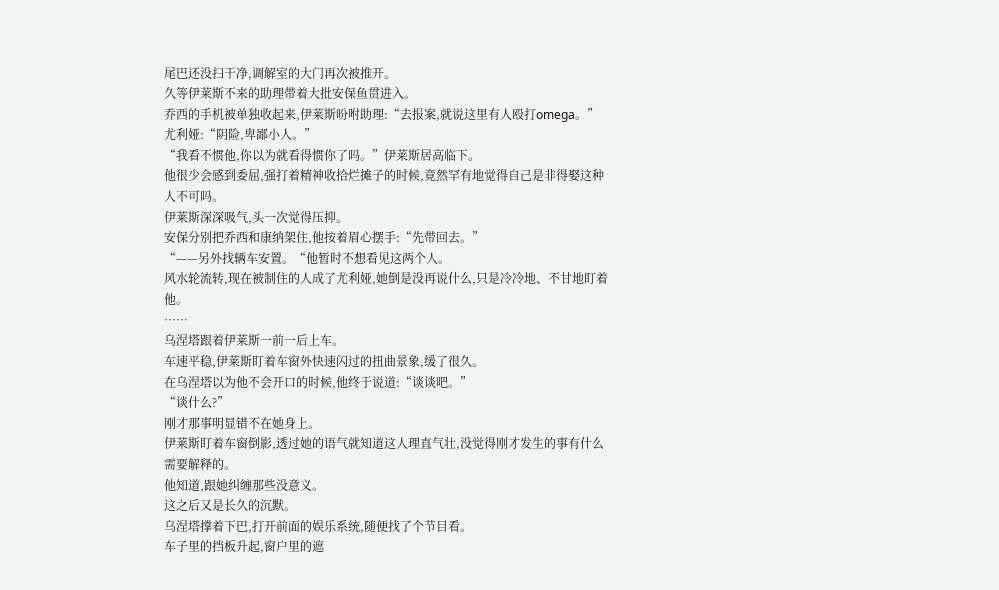尾巴还没扫干净,调解室的大门再次被推开。
久等伊莱斯不来的助理带着大批安保鱼贯进入。
乔西的手机被单独收起来,伊莱斯吩咐助理:“去报案,就说这里有人殴打omega。”
尤利娅:“阴险,卑鄙小人。”
“我看不惯他,你以为就看得惯你了吗。”伊莱斯居高临下。
他很少会感到委屈,强打着精神收拾烂摊子的时候,竟然罕有地觉得自己是非得娶这种人不可吗。
伊莱斯深深吸气,头一次觉得压抑。
安保分别把乔西和康纳架住,他按着眉心摆手:“先带回去。”
“——另外找辆车安置。“他暂时不想看见这两个人。
风水轮流转,现在被制住的人成了尤利娅,她倒是没再说什么,只是冷冷地、不甘地盯着他。
……
乌涅塔跟着伊莱斯一前一后上车。
车速平稳,伊莱斯盯着车窗外快速闪过的扭曲景象,缓了很久。
在乌涅塔以为他不会开口的时候,他终于说道:“谈谈吧。”
“谈什么?”
刚才那事明显错不在她身上。
伊莱斯盯着车窗倒影,透过她的语气就知道这人理直气壮,没觉得刚才发生的事有什么需要解释的。
他知道,跟她纠缠那些没意义。
这之后又是长久的沉默。
乌涅塔撑着下巴,打开前面的娱乐系统,随便找了个节目看。
车子里的挡板升起,窗户里的遮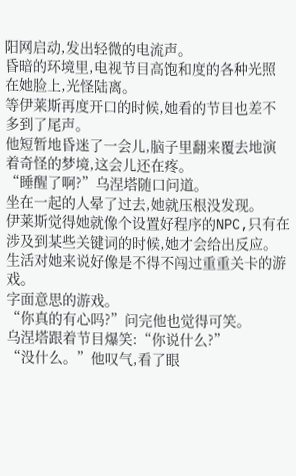阳网启动,发出轻微的电流声。
昏暗的环境里,电视节目高饱和度的各种光照在她脸上,光怪陆离。
等伊莱斯再度开口的时候,她看的节目也差不多到了尾声。
他短暂地昏迷了一会儿,脑子里翻来覆去地演着奇怪的梦境,这会儿还在疼。
“睡醒了啊?”乌涅塔随口问道。
坐在一起的人晕了过去,她就压根没发现。
伊莱斯觉得她就像个设置好程序的NPC,只有在涉及到某些关键词的时候,她才会给出反应。
生活对她来说好像是不得不闯过重重关卡的游戏。
字面意思的游戏。
“你真的有心吗?”问完他也觉得可笑。
乌涅塔跟着节目爆笑:“你说什么?”
“没什么。”他叹气,看了眼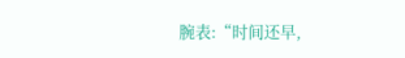腕表:“时间还早,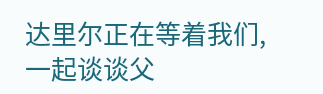达里尔正在等着我们,一起谈谈父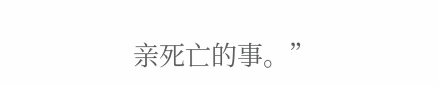亲死亡的事。”